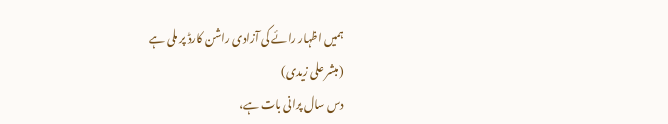ہمیں اظہار رائے کی آزادی راشن کارڈ پر ملی ہے
(مبشر علی زیدی)
دس سال پرانی بات ہے،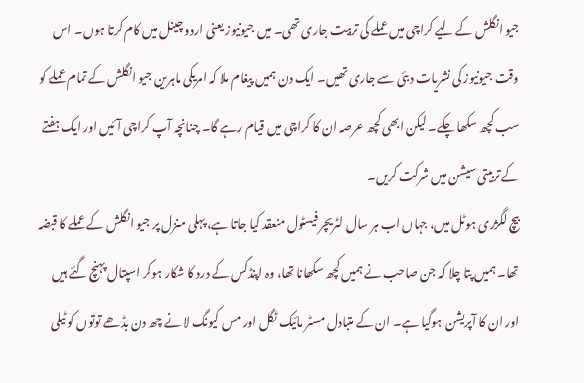جیو انگلش کے لیے کراچی میں عملے کی تربیت جاری تھی۔ میں جیونیوز یعنی اردو چینل میں کام کرتا ہوں۔ اس وقت جیونیوز کی نشریات دبئی سے جاری تھیں۔ ایک دن ہمیں پیغام ملا کہ امریکی ماہرین جیو انگلش کے تمام عملے کو سب کچھ سکھا چکے۔ لیکن ابھی کچھ عرصہ ان کا کراچی میں قیام رہے گا۔ چنانچہ آپ کراچی آئیں اور ایک ہفتے کے تربیتی سیشن میں شرکت کریں۔
بیچ لگژری ہوٹل میں، جہاں اب ہر سال لٹریچر فیسٹول منعقد کیا جاتا ہے، پہلی منزل پر جیو انگلش کے عملے کا قبضہ تھا۔ ہمیں پتا چلا کہ جن صاحب نے ہمیں کچھ سکھانا تھا، وہ اپنڈکس کے درد کا شکار ہوکر اسپتال پہنچ گئے ہیں اور ان کا آپریشن ہوگیا ہے۔ ان کے متبادل مسٹر مائیک ٹگل اور مس کیونگ لا نے چھ دن بڈھے توتوں کو ٹیلی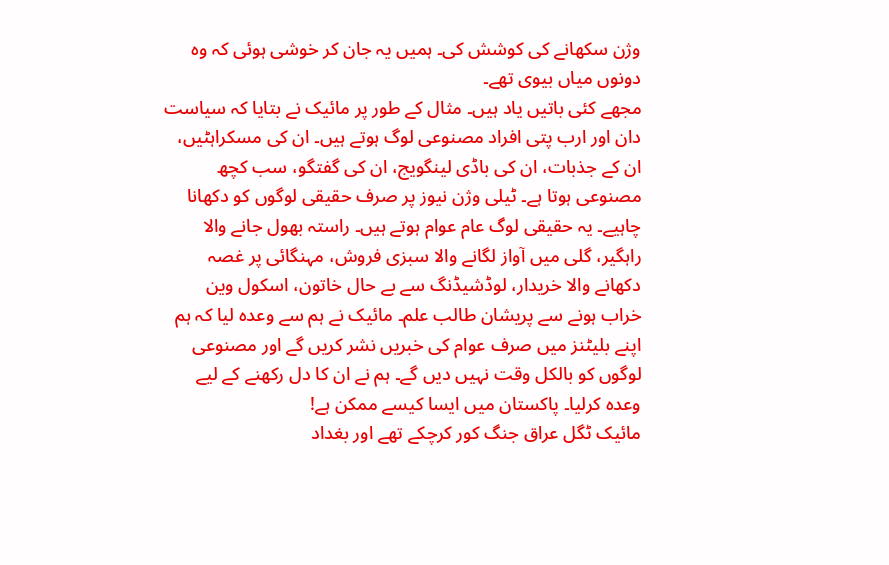وژن سکھانے کی کوشش کی۔ ہمیں یہ جان کر خوشی ہوئی کہ وہ دونوں میاں بیوی تھے۔
مجھے کئی باتیں یاد ہیں۔ مثال کے طور پر مائیک نے بتایا کہ سیاست دان اور ارب پتی افراد مصنوعی لوگ ہوتے ہیں۔ ان کی مسکراہٹیں، ان کے جذبات، ان کی باڈی لینگویج، ان کی گفتگو، سب کچھ مصنوعی ہوتا ہے۔ ٹیلی وژن نیوز پر صرف حقیقی لوگوں کو دکھانا چاہیے۔ یہ حقیقی لوگ عام عوام ہوتے ہیں۔ راستہ بھول جانے والا راہگیر، گلی میں آواز لگانے والا سبزی فروش، مہنگائی پر غصہ دکھانے والا خریدار، لوڈشیڈنگ سے بے حال خاتون، اسکول وین خراب ہونے سے پریشان طالب علم۔ مائیک نے ہم سے وعدہ لیا کہ ہم اپنے بلیٹنز میں صرف عوام کی خبریں نشر کریں گے اور مصنوعی لوگوں کو بالکل وقت نہیں دیں گے۔ ہم نے ان کا دل رکھنے کے لیے وعدہ کرلیا۔ پاکستان میں ایسا کیسے ممکن ہے!
مائیک ٹگل عراق جنگ کور کرچکے تھے اور بغداد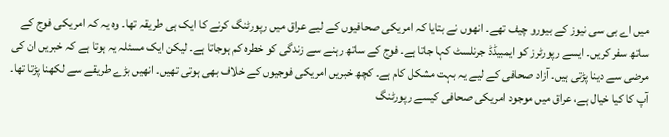میں اے بی سی نیوز کے بیورو چیف تھے۔ انھوں نے بتایا کہ امریکی صحافیوں کے لیے عراق میں رپورٹنگ کرنے کا ایک ہی طریقہ تھا۔ وہ یہ کہ امریکی فوج کے ساتھ سفر کریں۔ ایسے رپورٹرز کو ایمبیڈڈ جرنلسٹ کہا جاتا ہے۔ فوج کے ساتھ رہنے سے زندگی کو خطرہ کم ہوجاتا ہے۔ لیکن ایک مسئلہ یہ ہوتا ہے کہ خبریں ان کی مرضی سے دینا پڑتی ہیں۔ آزاد صحافی کے لیے یہ بہت مشکل کام ہے۔ کچھ خبریں امریکی فوجیوں کے خلاف بھی ہوتی تھیں۔ انھیں بڑے طریقے سے لکھنا پڑتا تھا۔
آپ کا کیا خیال ہے، عراق میں موجود امریکی صحافی کیسے رپورٹنگ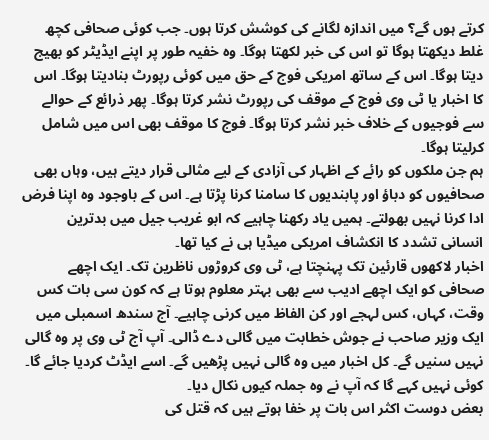کرتے ہوں گے؟ میں اندازہ لگانے کی کوشش کرتا ہوں۔ جب کوئی صحافی کچھ غلط دیکھتا ہوگا تو اس کی خبر لکھتا ہوگا۔ وہ خفیہ طور پر اپنے ایڈیٹر کو بھیج دیتا ہوگا۔ اس کے ساتھ امریکی فوج کے حق میں کوئی رپورٹ بنادیتا ہوگا۔ اس کا اخبار یا ٹی وی فوج کے موقف کی رپورٹ نشر کرتا ہوگا۔ پھر ذرائع کے حوالے سے فوجیوں کے خلاف خبر نشر کرتا ہوگا۔ فوج کا موقف بھی اس میں شامل کرلیتا ہوگا۔
ہم جن ملکوں کو رائے کے اظہار کی آزادی کے لیے مثالی قرار دیتے ہیں، وہاں بھی صحافیوں کو دباؤ اور پابندیوں کا سامنا کرنا پڑتا ہے۔ اس کے باوجود وہ اپنا فرض ادا کرنا نہیں بھولتے۔ ہمیں یاد رکھنا چاہیے کہ ابو غریب جیل میں بدترین انسانی تشدد کا انکشاف امریکی میڈیا ہی نے کیا تھا۔
اخبار لاکھوں قارئین تک پہنچتا ہے، ٹی وی کروڑوں ناظرین تک۔ ایک اچھے صحافی کو ایک اچھے ادیب سے بھی بہتر معلوم ہوتا ہے کہ کون سی بات کس وقت، کہاں، کس لہجے اور کن الفاظ میں کرنی چاہیے۔ آج سندھ اسمبلی میں ایک وزیر صاحب نے جوش خطابت میں گالی دے ڈالی۔ آپ آج ٹی وی پر وہ گالی نہیں سنیں گے۔ کل اخبار میں وہ گالی نہیں پڑھیں گے۔ اسے ایڈٹ کردیا جائے گا۔ کوئی نہیں کہے گا کہ آپ نے وہ جملہ کیوں نکال دیا۔
بعض دوست اکثر اس بات پر خفا ہوتے ہیں کہ قتل کی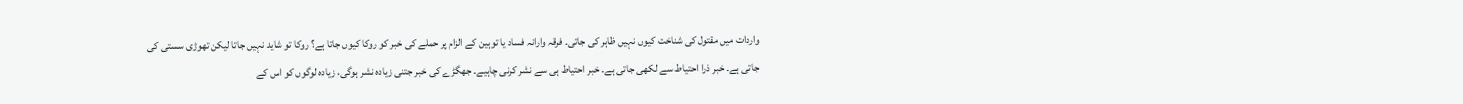واردات میں مقتول کی شناخت کیوں نہیں ظاہر کی جاتی۔ فرقہ وارانہ فساد یا توہین کے الزام پر حملے کی خبر کو روکا کیوں جاتا ہے؟ روکا تو شاید نہیں جاتا لیکن تھوڑی سستی کی جاتی ہے۔ خبر ذرا احتیاط سے لکھی جاتی ہے۔ خبر احتیاط ہی سے نشر کرنی چاہیے۔ جھگڑے کی خبر جتنی زیادہ نشر ہوگی، زیادہ لوگوں کو اس کے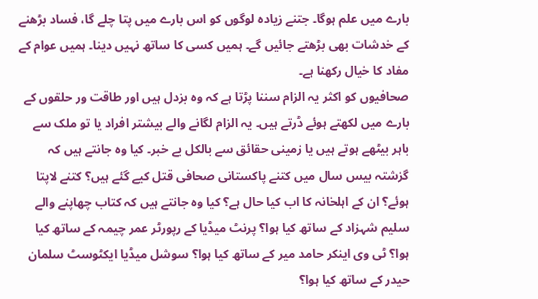بارے میں علم ہوگا۔ جتنے زیادہ لوگوں کو اس بارے میں پتا چلے گا، فساد بڑھنے کے خدشات بھی بڑھتے جائیں گے۔ ہمیں کسی کا ساتھ نہیں دینا۔ ہمیں عوام کے مفاد کا خیال رکھنا ہے۔
صحافیوں کو اکثر یہ الزام سننا پڑتا ہے کہ وہ بزدل ہیں اور طاقت ور حلقوں کے بارے میں لکھتے ہوئے ڈرتے ہیں۔ یہ الزام لگانے والے بیشتر افراد یا تو ملک سے باہر بیٹھے ہوتے ہیں یا زمینی حقائق سے بالکل بے خبر۔ کیا وہ جانتے ہیں کہ گزشتہ بیس سال میں کتنے پاکستانی صحافی قتل کیے گئے ہیں؟ کتنے لاپتا ہوئے؟ ان کے اہلخانہ کا اب کیا حال ہے؟ کیا وہ جانتے ہیں کہ کتاب چھاپنے والے سلیم شہزاد کے ساتھ کیا ہوا؟ پرنٹ میڈیا کے رپورٹر عمر چیمہ کے ساتھ کیا ہوا؟ ٹی وی اینکر حامد میر کے ساتھ کیا ہوا؟ سوشل میڈیا ایکٹوسٹ سلمان حیدر کے ساتھ کیا ہوا؟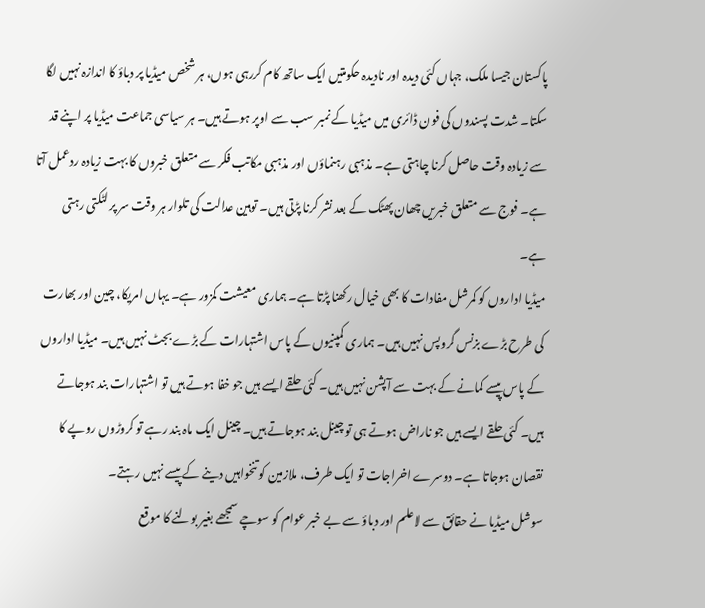پاکستان جیسا ملک، جہاں کئی دیدہ اور نادیدہ حکومتیں ایک ساتھ کام کررہی ہوں، ہر شخص میڈیا پر دباؤ کا اندازہ نہیں لگا سکتا۔ شدت پسندوں کی فون ڈائری میں میڈیا کے نمبر سب سے اوپر ہوتے ہیں۔ ہر سیاسی جماعت میڈیا پر اپنے قد سے زیادہ وقت حاصل کرنا چاہتی ہے۔ مذہبی رہنماؤں اور مذہبی مکاتب فکر سے متعلق خبروں کا بہت زیادہ ردعمل آتا ہے۔ فوج سے متعلق خبریں چھان پھٹک کے بعد نشر کرنا پڑتی ہیں۔ توہین عدالت کی تلوار ہر وقت سر پر لٹکتی رہتی ہے۔
میڈیا اداروں کو کمرشل مفادات کا بھی خیال رکھنا پڑتا ہے۔ ہماری معیشت کمزور ہے۔ یہاں امریکا، چین اور بھارت کی طرح بڑے بزنس گروپس نہیں ہیں۔ ہماری کمپنیوں کے پاس اشتہارات کے بڑے بجٹ نہیں ہیں۔ میڈیا اداروں کے پاس پیسے کمانے کے بہت سے آپشن نہیں ہیں۔ کئی حلقے ایسے ہیں جو خفا ہوتے ہیں تو اشتہارات بند ہوجاتے ہیں۔ کئی حلقے ایسے ہیں جو ناراض ہوتے ہی تو چینل بند ہوجاتے ہیں۔ چینل ایک ماہ بند رہے تو کروڑوں روپے کا نقصان ہوجاتا ہے۔ دوسرے اخراجات تو ایک طرف، ملازمین کو تنخواہیں دینے کے پیسے نہیں رہتے۔
سوشل میڈیا نے حقائق سے لاعلم اور دباؤ سے بے خبر عوام کو سوچے سمجھے بغیر بولنے کا موقع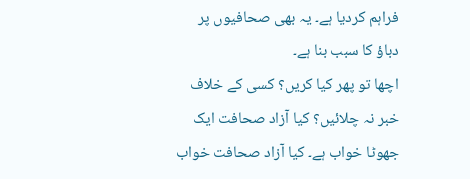فراہم کردیا ہے۔ یہ بھی صحافیوں پر دباؤ کا سبب بنا ہے۔
اچھا تو پھر کیا کریں؟ کسی کے خلاف خبر نہ چلائیں؟ کیا آزاد صحافت ایک جھوٹا خواب ہے۔ کیا آزاد صحافت خواب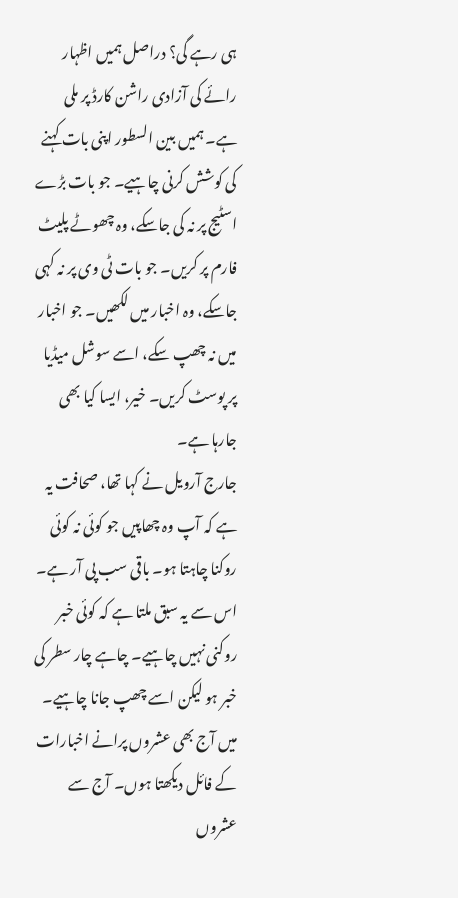ہی رہے گی؟ دراصل ہمیں اظہار رائے کی آزادی راشن کارڈ پر ملی ہے۔ ہمیں بین السطور اپنی بات کہنے کی کوشش کرنی چاہیے۔ جو بات بڑے اسٹیج پر نہ کی جاسکے، وہ چھوٹے پلیٹ فارم پر کریں۔ جو بات ٹی وی پر نہ کہی جاسکے، وہ اخبار میں لکھیں۔ جو اخبار میں نہ چھپ سکے، اسے سوشل میڈیا پر پوسٹ کریں۔ خیر، ایسا کیا بھی جارہا ہے۔
جارج آرویل نے کہا تھا، صحافت یہ ہے کہ آپ وہ چھاپیں جو کوئی نہ کوئی روکنا چاہتا ہو۔ باقی سب پی آر ہے۔ اس سے یہ سبق ملتا ہے کہ کوئی خبر روکنی نہیں چاہیے۔ چاہے چار سطر کی خبر ہو لیکن اسے چھپ جانا چاہیے۔ میں آج بھی عشروں پرانے اخبارات کے فائل دیکھتا ہوں۔ آج سے عشروں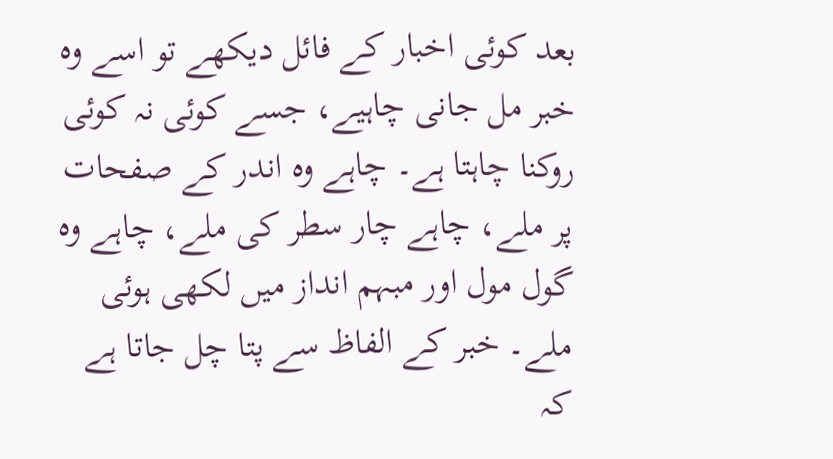بعد کوئی اخبار کے فائل دیکھے تو اسے وہ خبر مل جانی چاہیے، جسے کوئی نہ کوئی روکنا چاہتا ہے۔ چاہے وہ اندر کے صفحات پر ملے، چاہے چار سطر کی ملے، چاہے وہ گول مول اور مبہم انداز میں لکھی ہوئی ملے۔ خبر کے الفاظ سے پتا چل جاتا ہے کہ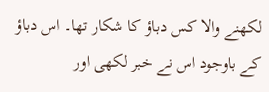لکھنے والا کس دباؤ کا شکار تھا۔ اس دباؤ کے باوجود اس نے خبر لکھی اور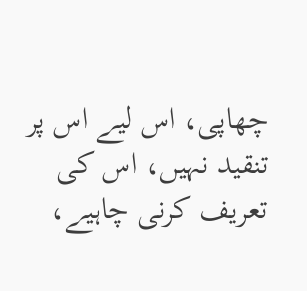چھاپی، اس لیے اس پر تنقید نہیں، اس کی تعریف کرنی چاہیے،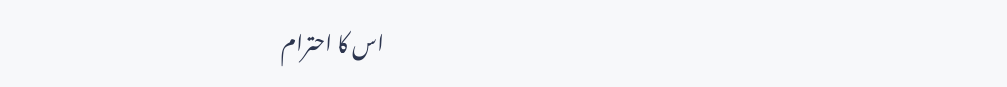اس کا احترام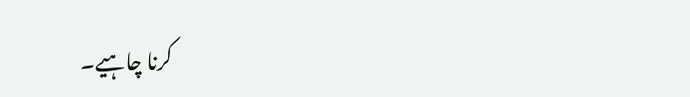کرنا چاہیے۔